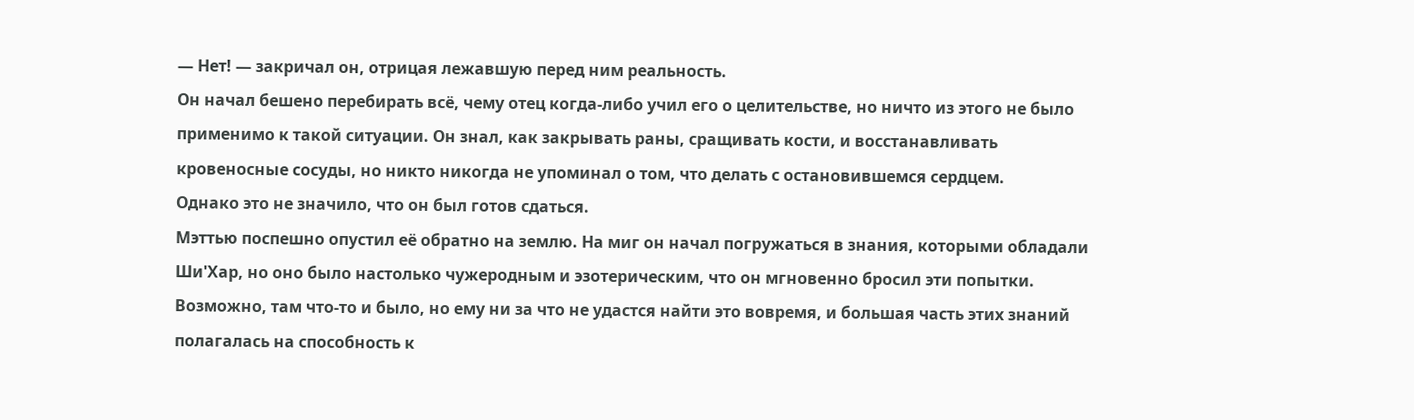— Нет! — закричал он, отрицая лежавшую перед ним реальность.
Он начал бешено перебирать всё, чему отец когда-либо учил его о целительстве, но ничто из этого не было применимо к такой ситуации. Он знал, как закрывать раны, сращивать кости, и восстанавливать кровеносные сосуды, но никто никогда не упоминал о том, что делать с остановившемся сердцем.
Однако это не значило, что он был готов сдаться.
Мэттью поспешно опустил её обратно на землю. На миг он начал погружаться в знания, которыми обладали Ши'Хар, но оно было настолько чужеродным и эзотерическим, что он мгновенно бросил эти попытки. Возможно, там что-то и было, но ему ни за что не удастся найти это вовремя, и большая часть этих знаний полагалась на способность к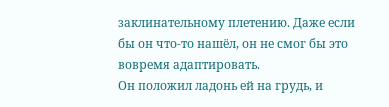заклинательному плетению. Даже если бы он что-то нашёл, он не смог бы это вовремя адаптировать.
Он положил ладонь ей на грудь, и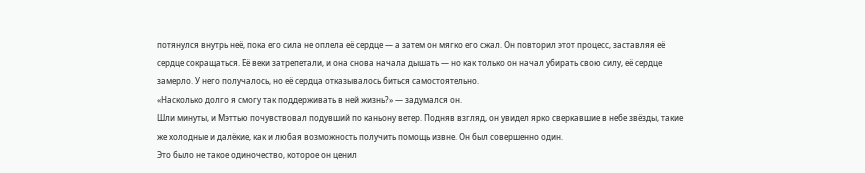потянулся внутрь неё, пока его сила не оплела её сердце — а затем он мягко его сжал. Он повторил этот процесс, заставляя её сердце сокращаться. Её веки затрепетали, и она снова начала дышать — но как только он начал убирать свою силу, её сердце замерло. У него получалось, но её сердца отказывалось биться самостоятельно.
«Насколько долго я смогу так поддерживать в ней жизнь?» — задумался он.
Шли минуты, и Мэттью почувствовал подувший по каньону ветер. Подняв взгляд, он увидел ярко сверкавшие в небе звёзды, такие же холодные и далёкие, как и любая возможность получить помощь извне. Он был совершенно один.
Это было не такое одиночество, которое он ценил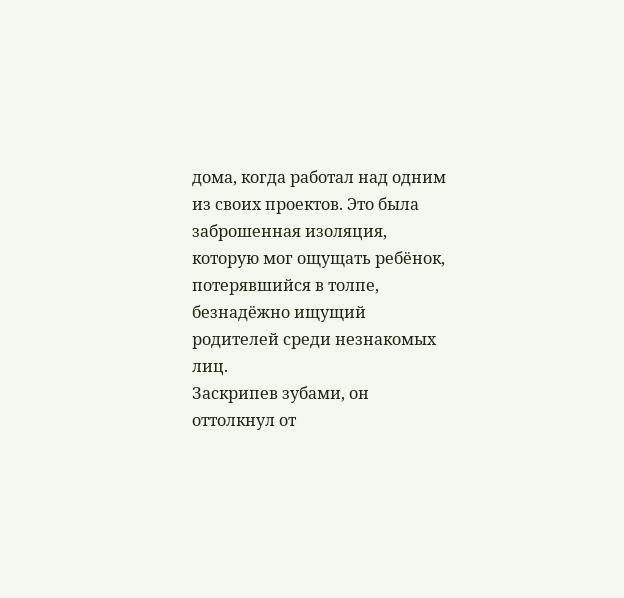дома, когда работал над одним из своих проектов. Это была заброшенная изоляция, которую мог ощущать ребёнок, потерявшийся в толпе, безнадёжно ищущий родителей среди незнакомых лиц.
Заскрипев зубами, он оттолкнул от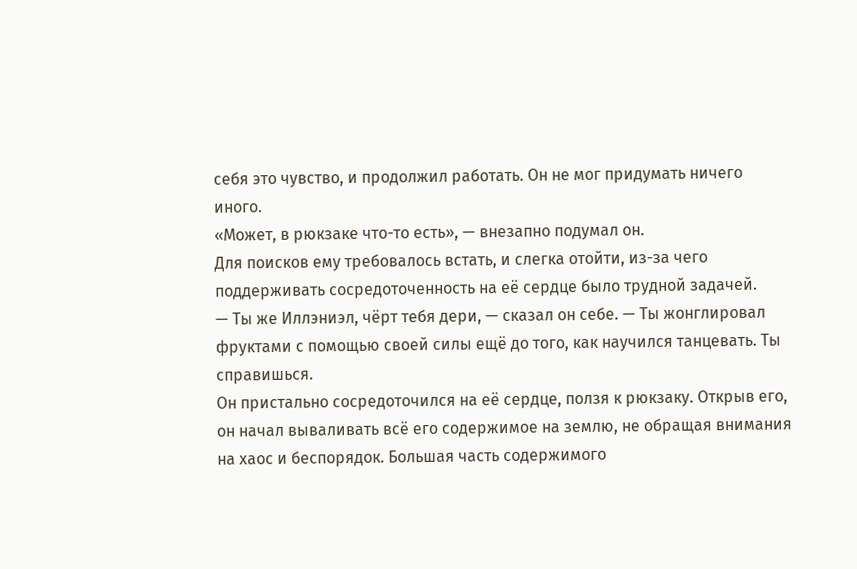себя это чувство, и продолжил работать. Он не мог придумать ничего иного.
«Может, в рюкзаке что-то есть», — внезапно подумал он.
Для поисков ему требовалось встать, и слегка отойти, из-за чего поддерживать сосредоточенность на её сердце было трудной задачей.
— Ты же Иллэниэл, чёрт тебя дери, — сказал он себе. — Ты жонглировал фруктами с помощью своей силы ещё до того, как научился танцевать. Ты справишься.
Он пристально сосредоточился на её сердце, ползя к рюкзаку. Открыв его, он начал вываливать всё его содержимое на землю, не обращая внимания на хаос и беспорядок. Большая часть содержимого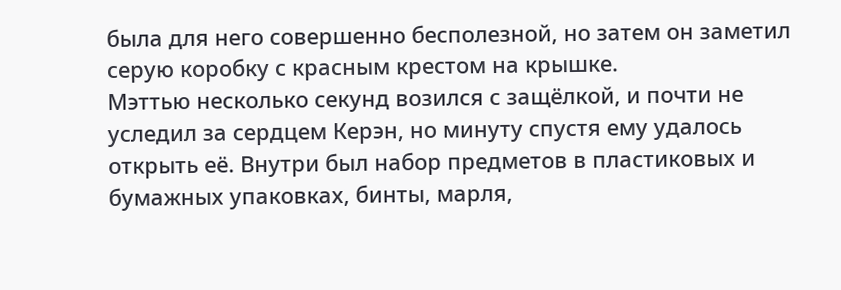была для него совершенно бесполезной, но затем он заметил серую коробку с красным крестом на крышке.
Мэттью несколько секунд возился с защёлкой, и почти не уследил за сердцем Керэн, но минуту спустя ему удалось открыть её. Внутри был набор предметов в пластиковых и бумажных упаковках, бинты, марля,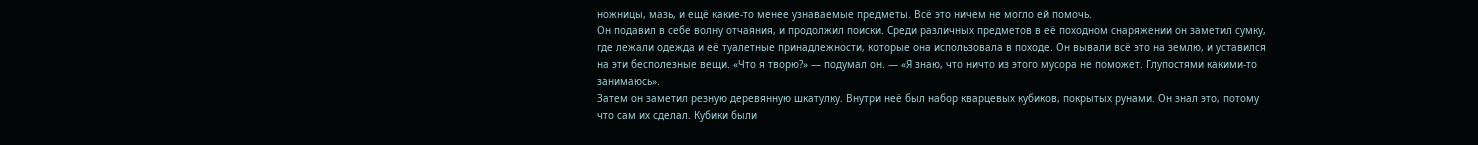ножницы, мазь, и ещё какие-то менее узнаваемые предметы. Всё это ничем не могло ей помочь.
Он подавил в себе волну отчаяния, и продолжил поиски. Среди различных предметов в её походном снаряжении он заметил сумку, где лежали одежда и её туалетные принадлежности, которые она использовала в походе. Он вывали всё это на землю, и уставился на эти бесполезные вещи. «Что я творю?» — подумал он. — «Я знаю, что ничто из этого мусора не поможет. Глупостями какими-то занимаюсь».
Затем он заметил резную деревянную шкатулку. Внутри неё был набор кварцевых кубиков, покрытых рунами. Он знал это, потому что сам их сделал. Кубики были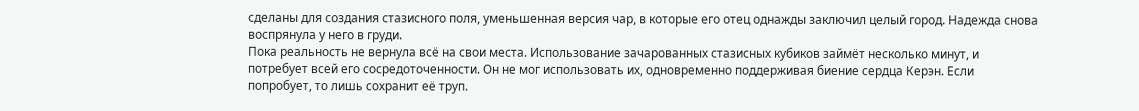сделаны для создания стазисного поля, уменьшенная версия чар, в которые его отец однажды заключил целый город. Надежда снова воспрянула у него в груди.
Пока реальность не вернула всё на свои места. Использование зачарованных стазисных кубиков займёт несколько минут, и потребует всей его сосредоточенности. Он не мог использовать их, одновременно поддерживая биение сердца Керэн. Если попробует, то лишь сохранит её труп.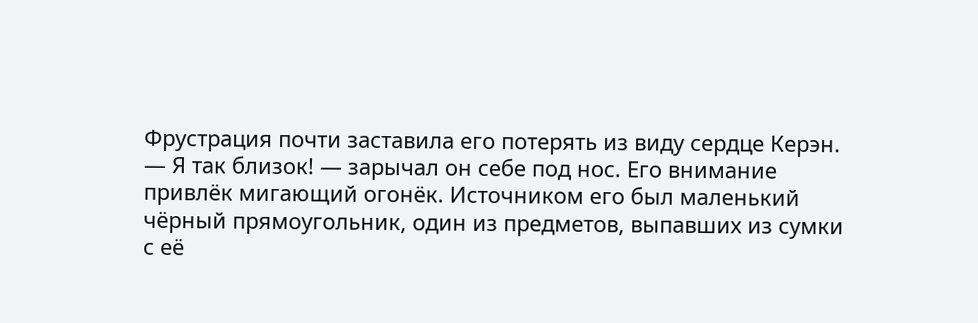Фрустрация почти заставила его потерять из виду сердце Керэн.
— Я так близок! — зарычал он себе под нос. Его внимание привлёк мигающий огонёк. Источником его был маленький чёрный прямоугольник, один из предметов, выпавших из сумки с её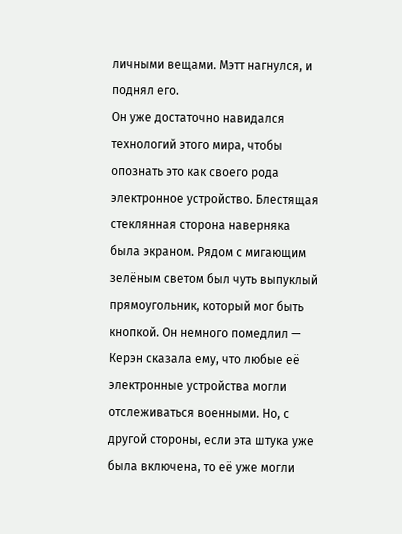личными вещами. Мэтт нагнулся, и поднял его.
Он уже достаточно навидался технологий этого мира, чтобы опознать это как своего рода электронное устройство. Блестящая стеклянная сторона наверняка была экраном. Рядом с мигающим зелёным светом был чуть выпуклый прямоугольник, который мог быть кнопкой. Он немного помедлил — Керэн сказала ему, что любые её электронные устройства могли отслеживаться военными. Но, с другой стороны, если эта штука уже была включена, то её уже могли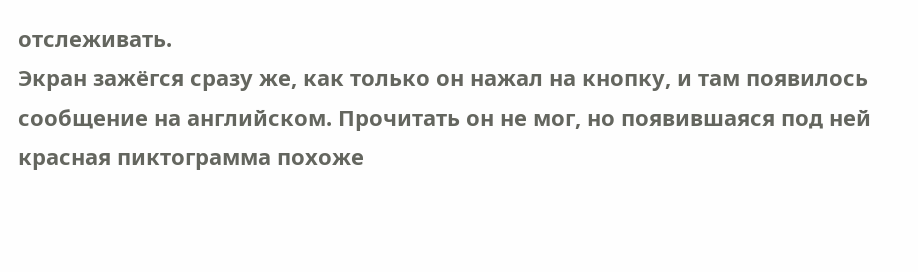отслеживать.
Экран зажёгся сразу же, как только он нажал на кнопку, и там появилось сообщение на английском. Прочитать он не мог, но появившаяся под ней красная пиктограмма похоже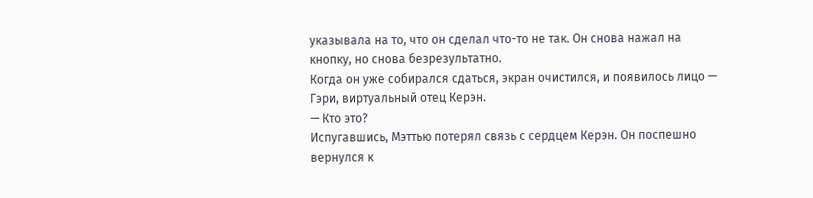указывала на то, что он сделал что-то не так. Он снова нажал на кнопку, но снова безрезультатно.
Когда он уже собирался сдаться, экран очистился, и появилось лицо — Гэри, виртуальный отец Керэн.
— Кто это?
Испугавшись, Мэттью потерял связь с сердцем Керэн. Он поспешно вернулся к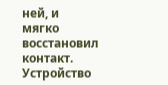ней, и мягко восстановил контакт. Устройство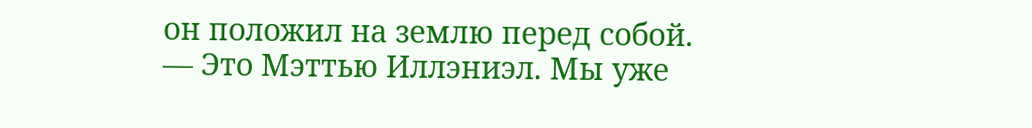он положил на землю перед собой.
— Это Мэттью Иллэниэл. Мы уже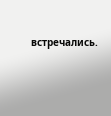встречались.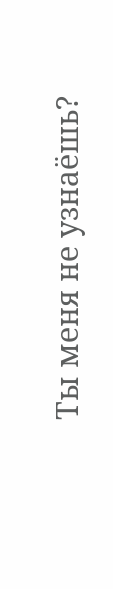Ты меня не узнаёшь?